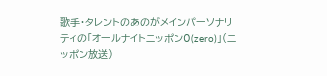歌手・タレントのあのがメインパーソナリティの「オールナイトニッポン0(zero)」(ニッポン放送)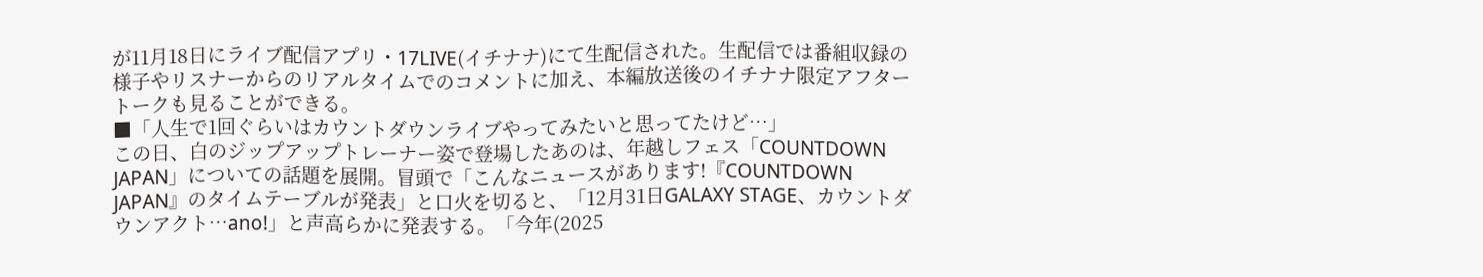が11月18日にライブ配信アプリ・17LIVE(イチナナ)にて生配信された。生配信では番組収録の様子やリスナーからのリアルタイムでのコメントに加え、本編放送後のイチナナ限定アフタートークも見ることができる。
■「人生で1回ぐらいはカウントダウンライブやってみたいと思ってたけど…」
この日、白のジップアップトレーナー姿で登場したあのは、年越しフェス「COUNTDOWN JAPAN」についての話題を展開。冒頭で「こんなニュースがあります!『COUNTDOWN JAPAN』のタイムテーブルが発表」と口火を切ると、「12月31日GALAXY STAGE、カウントダウンアクト…ano!」と声高らかに発表する。「今年(2025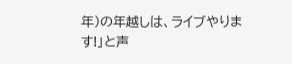年)の年越しは、ライブやります!」と声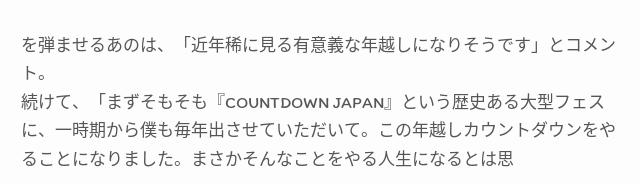を弾ませるあのは、「近年稀に見る有意義な年越しになりそうです」とコメント。
続けて、「まずそもそも『COUNTDOWN JAPAN』という歴史ある大型フェスに、一時期から僕も毎年出させていただいて。この年越しカウントダウンをやることになりました。まさかそんなことをやる人生になるとは思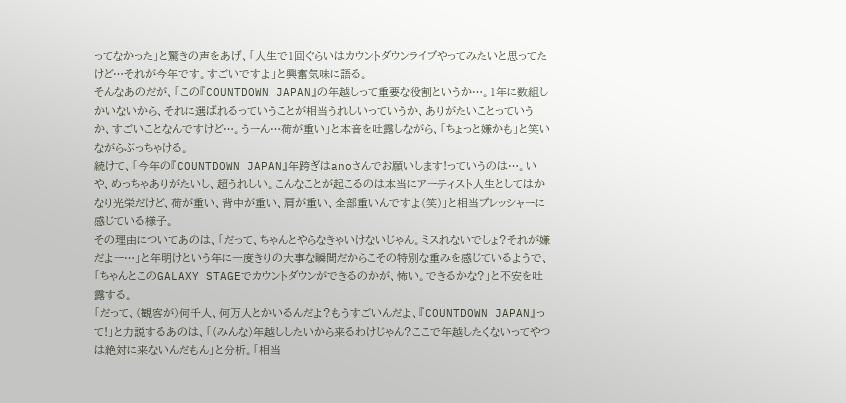ってなかった」と驚きの声をあげ、「人生で1回ぐらいはカウントダウンライブやってみたいと思ってたけど…それが今年です。すごいですよ」と興奮気味に語る。
そんなあのだが、「この『COUNTDOWN JAPAN』の年越しって重要な役割というか…。1年に数組しかいないから、それに選ばれるっていうことが相当うれしいっていうか、ありがたいことっていうか、すごいことなんですけど…。うーん…荷が重い」と本音を吐露しながら、「ちょっと嫌かも」と笑いながらぶっちゃける。
続けて、「今年の『COUNTDOWN JAPAN』年跨ぎはanoさんでお願いします!っていうのは…。いや、めっちゃありがたいし、超うれしい。こんなことが起こるのは本当にアーティスト人生としてはかなり光栄だけど、荷が重い、背中が重い、肩が重い、全部重いんですよ(笑)」と相当プレッシャーに感じている様子。
その理由についてあのは、「だって、ちゃんとやらなきゃいけないじゃん。ミスれないでしょ?それが嫌だよー…」と年明けという年に一度きりの大事な瞬間だからこその特別な重みを感じているようで、「ちゃんとこのGALAXY STAGEでカウントダウンができるのかが、怖い。できるかな?」と不安を吐露する。
「だって、(観客が)何千人、何万人とかいるんだよ?もうすごいんだよ、『COUNTDOWN JAPAN』って!」と力説するあのは、「(みんな)年越ししたいから来るわけじゃん?ここで年越したくないってやつは絶対に来ないんだもん」と分析。「相当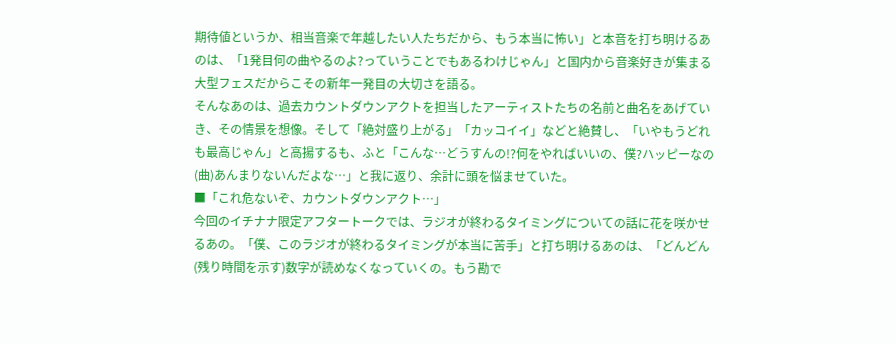期待値というか、相当音楽で年越したい人たちだから、もう本当に怖い」と本音を打ち明けるあのは、「1発目何の曲やるのよ?っていうことでもあるわけじゃん」と国内から音楽好きが集まる大型フェスだからこその新年一発目の大切さを語る。
そんなあのは、過去カウントダウンアクトを担当したアーティストたちの名前と曲名をあげていき、その情景を想像。そして「絶対盛り上がる」「カッコイイ」などと絶賛し、「いやもうどれも最高じゃん」と高揚するも、ふと「こんな…どうすんの!?何をやればいいの、僕?ハッピーなの(曲)あんまりないんだよな…」と我に返り、余計に頭を悩ませていた。
■「これ危ないぞ、カウントダウンアクト…」
今回のイチナナ限定アフタートークでは、ラジオが終わるタイミングについての話に花を咲かせるあの。「僕、このラジオが終わるタイミングが本当に苦手」と打ち明けるあのは、「どんどん(残り時間を示す)数字が読めなくなっていくの。もう勘で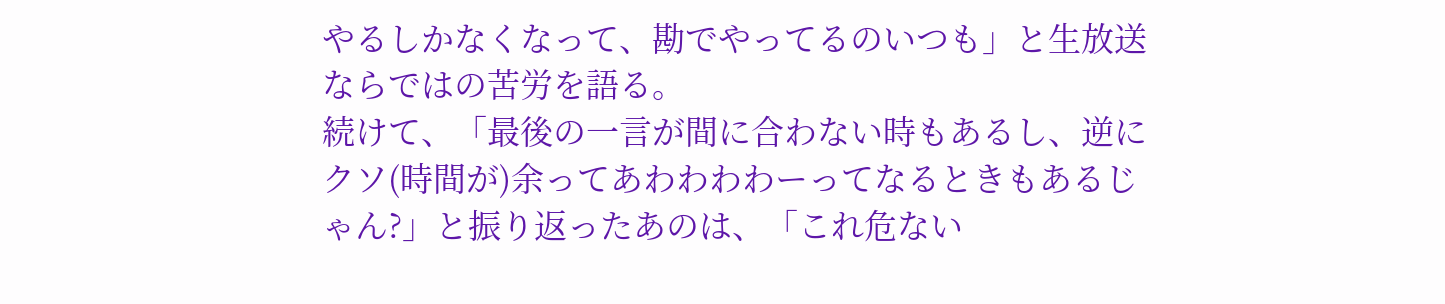やるしかなくなって、勘でやってるのいつも」と生放送ならではの苦労を語る。
続けて、「最後の一言が間に合わない時もあるし、逆にクソ(時間が)余ってあわわわわーってなるときもあるじゃん?」と振り返ったあのは、「これ危ない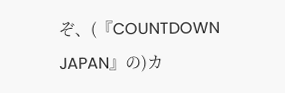ぞ、(『COUNTDOWN JAPAN』の)カ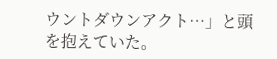ウントダウンアクト…」と頭を抱えていた。